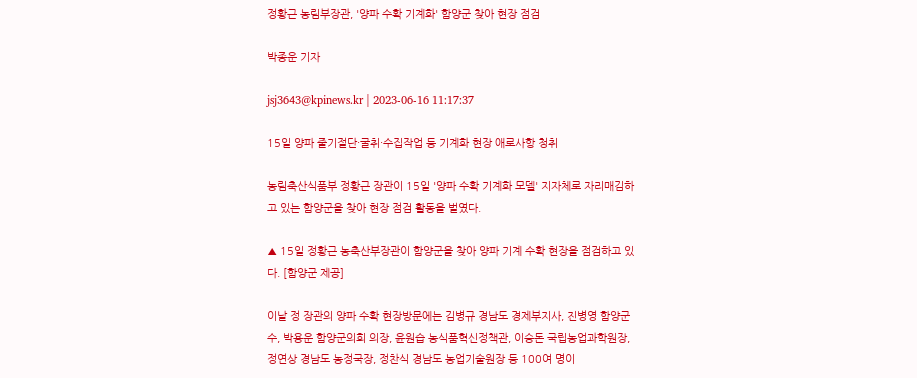정황근 농림부장관, '양파 수확 기계화' 함양군 찾아 현장 점검

박종운 기자

jsj3643@kpinews.kr | 2023-06-16 11:17:37

15일 양파 줄기절단·굴취·수집작업 등 기계화 현장 애로사항 청취

농림축산식품부 정황근 장관이 15일 '양파 수확 기계화 모델' 지자체로 자리매김하고 있는 함양군을 찾아 현장 점검 활동을 벌였다.

▲ 15일 정황근 농축산부장관이 함양군을 찾아 양파 기계 수확 현장을 점검하고 있다. [함양군 제공]

이날 정 장관의 양파 수확 현장방문에는 김병규 경남도 경제부지사, 진병영 함양군수, 박용운 함양군의회 의장, 윤원습 농식품혁신정책관, 이승돈 국립농업과학원장, 정연상 경남도 농정국장, 정찬식 경남도 농업기술원장 등 100여 명이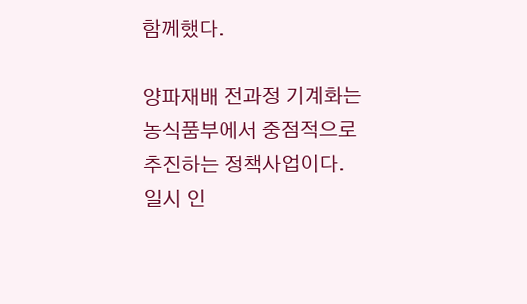함께했다.

양파재배 전과정 기계화는 농식품부에서 중점적으로 추진하는 정책사업이다. 일시 인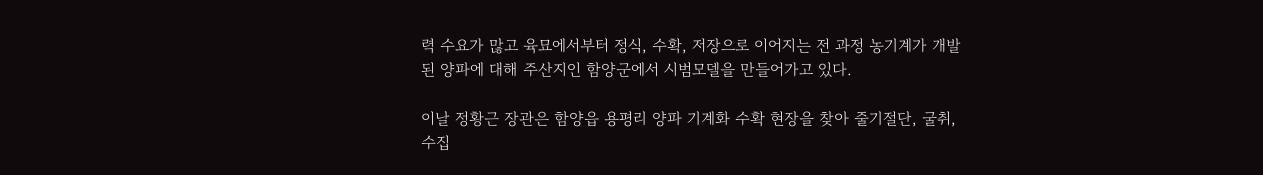력 수요가 많고 육묘에서부터 정식, 수확, 저장으로 이어지는 전 과정 농기계가 개발된 양파에 대해 주산지인 함양군에서 시범모델을 만들어가고 있다.

이날 정황근 장관은 함양읍 용평리 양파 기계화 수확 현장을 찾아 줄기절단, 굴취, 수집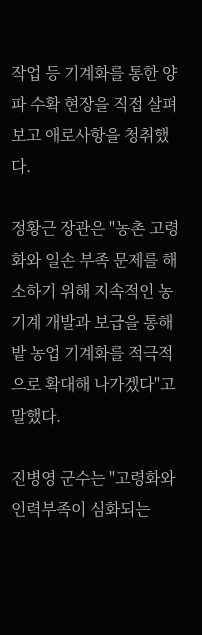작업 등 기계화를 통한 양파 수확 현장을 직접 살펴보고 애로사항을 청취했다.

정황근 장관은 "농촌 고령화와 일손 부족 문제를 해소하기 위해 지속적인 농기계 개발과 보급을 통해 밭 농업 기계화를 적극적으로 확대해 나가겠다"고 말했다.

진병영 군수는 "고령화와 인력부족이 심화되는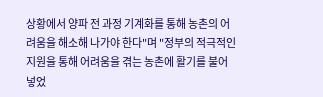상황에서 양파 전 과정 기계화를 통해 농촌의 어려움을 해소해 나가야 한다"며 "정부의 적극적인 지원을 통해 어려움을 겪는 농촌에 활기를 불어 넣었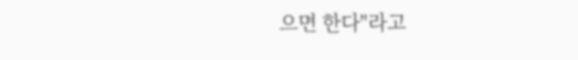으면 한다"라고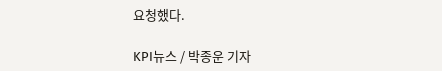요청했다.

KPI뉴스 / 박종운 기자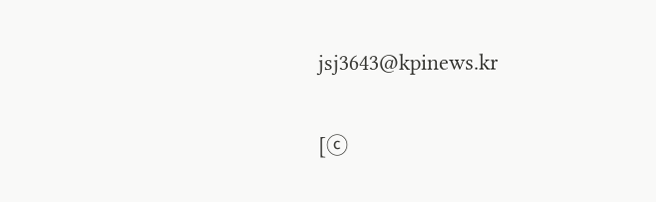jsj3643@kpinews.kr

[ⓒ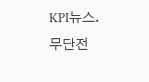KPI뉴스. 무단전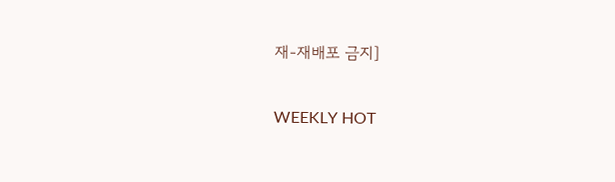재-재배포 금지]

WEEKLY HOT